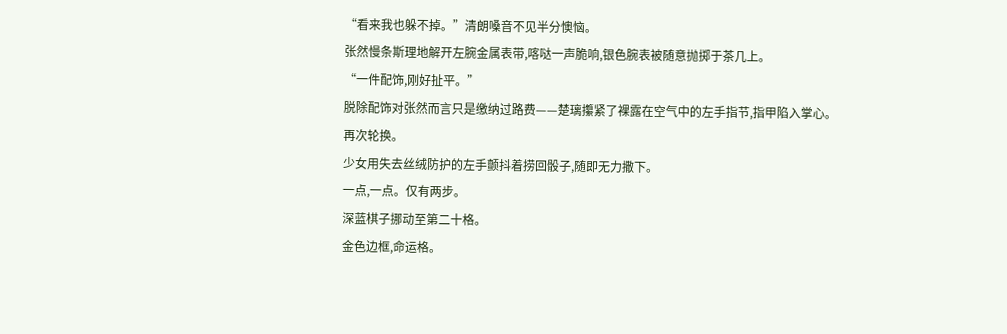“看来我也躲不掉。”清朗嗓音不见半分懊恼。
张然慢条斯理地解开左腕金属表带,喀哒一声脆响,银色腕表被随意抛掷于茶几上。
“一件配饰,刚好扯平。”
脱除配饰对张然而言只是缴纳过路费——楚璃攥紧了裸露在空气中的左手指节,指甲陷入掌心。
再次轮换。
少女用失去丝绒防护的左手颤抖着捞回骰子,随即无力撒下。
一点,一点。仅有两步。
深蓝棋子挪动至第二十格。
金色边框,命运格。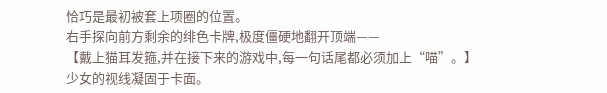恰巧是最初被套上项圈的位置。
右手探向前方剩余的绯色卡牌,极度僵硬地翻开顶端——
【戴上猫耳发箍,并在接下来的游戏中,每一句话尾都必须加上“喵”。】
少女的视线凝固于卡面。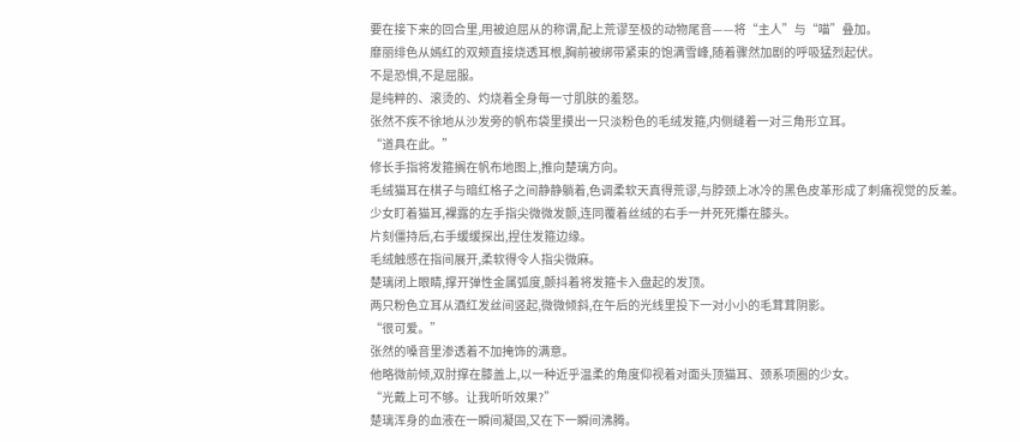要在接下来的回合里,用被迫屈从的称谓,配上荒谬至极的动物尾音——将“主人”与“喵”叠加。
靡丽绯色从嫣红的双颊直接烧透耳根,胸前被绑带紧束的饱满雪峰,随着骤然加剧的呼吸猛烈起伏。
不是恐惧,不是屈服。
是纯粹的、滚烫的、灼烧着全身每一寸肌肤的羞怒。
张然不疾不徐地从沙发旁的帆布袋里摸出一只淡粉色的毛绒发箍,内侧缝着一对三角形立耳。
“道具在此。”
修长手指将发箍搁在帆布地图上,推向楚璃方向。
毛绒猫耳在棋子与暗红格子之间静静躺着,色调柔软天真得荒谬,与脖颈上冰冷的黑色皮革形成了刺痛视觉的反差。
少女盯着猫耳,裸露的左手指尖微微发颤,连同覆着丝绒的右手一并死死攥在膝头。
片刻僵持后,右手缓缓探出,捏住发箍边缘。
毛绒触感在指间展开,柔软得令人指尖微麻。
楚璃闭上眼睛,撑开弹性金属弧度,颤抖着将发箍卡入盘起的发顶。
两只粉色立耳从酒红发丝间竖起,微微倾斜,在午后的光线里投下一对小小的毛茸茸阴影。
“很可爱。”
张然的嗓音里渗透着不加掩饰的满意。
他略微前倾,双肘撑在膝盖上,以一种近乎温柔的角度仰视着对面头顶猫耳、颈系项圈的少女。
“光戴上可不够。让我听听效果?”
楚璃浑身的血液在一瞬间凝固,又在下一瞬间沸腾。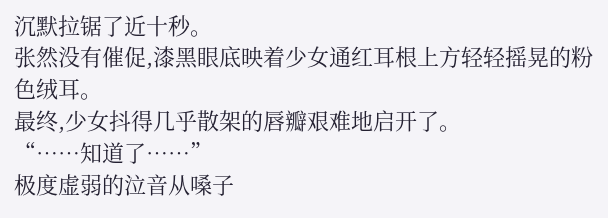沉默拉锯了近十秒。
张然没有催促,漆黑眼底映着少女通红耳根上方轻轻摇晃的粉色绒耳。
最终,少女抖得几乎散架的唇瓣艰难地启开了。
“……知道了……”
极度虚弱的泣音从嗓子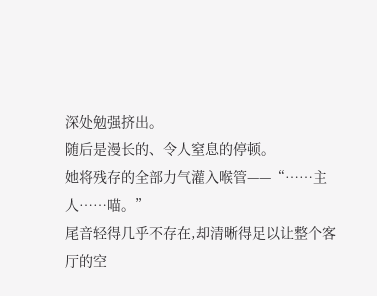深处勉强挤出。
随后是漫长的、令人窒息的停顿。
她将残存的全部力气灌入喉管——“……主人……喵。”
尾音轻得几乎不存在,却清晰得足以让整个客厅的空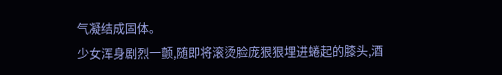气凝结成固体。
少女浑身剧烈一颤,随即将滚烫脸庞狠狠埋进蜷起的膝头,酒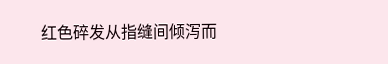红色碎发从指缝间倾泻而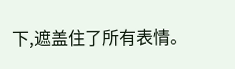下,遮盖住了所有表情。